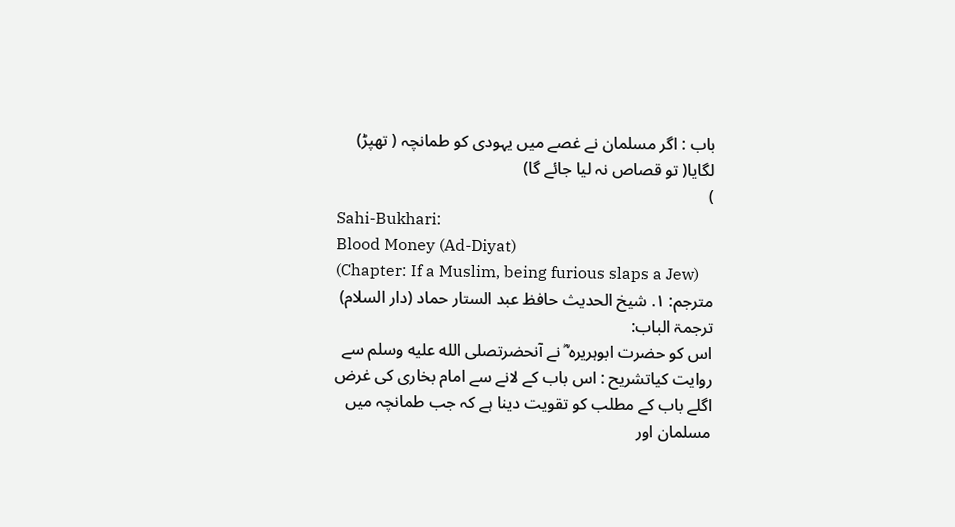باب : اگر مسلمان نے غصے میں یہودی کو طمانچہ ( تھپڑ) لگایا( تو قصاص نہ لیا جائے گا)
)
Sahi-Bukhari:
Blood Money (Ad-Diyat)
(Chapter: If a Muslim, being furious slaps a Jew)
مترجم: ١. شیخ الحدیث حافظ عبد الستار حماد (دار السلام)
ترجمۃ الباب:
اس کو حضرت ابوہریرہ ؓ نے آنحضرتصلى الله عليه وسلم سے روایت کیاتشریح : اس باب کے لانے سے امام بخاری کی غرض اگلے باب کے مطلب کو تقویت دینا ہے کہ جب طمانچہ میں مسلمان اور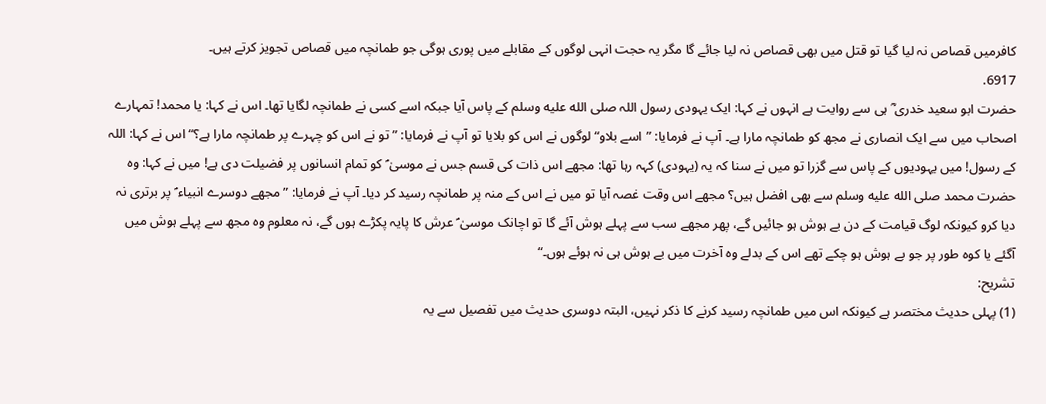کافرمیں قصاص نہ لیا گیا تو قتل میں بھی قصاص نہ لیا جائے گا مگر یہ حجت انہی لوگوں کے مقابلے میں پوری ہوگی جو طمانچہ میں قصاص تجویز کرتے ہیں۔
6917.
حضرت ابو سعید خدری ؓ ہی سے روایت ہے انہوں نے کہا: ایک یہودی رسول اللہ صلى الله عليه وسلم کے پاس آیا جبکہ اسے کسی نے طمانچہ لگایا تھا۔ اس نے کہا: یا محمد! تمہارے اصحاب میں سے ایک انصاری نے مجھ کو طمانچہ مارا ہے۔ آپ نے فرمایا: ”اسے بلاو“ لوگوں نے اس کو بلایا تو آپ نے فرمایا: ”تو نے اس کو چہرے پر طمانچہ مارا ہے؟“ اس نے کہا: اللہ کے رسول! میں یہودیوں کے پاس سے گزرا تو میں نے سنا کہ یہ (یہودی) کہہ رہا تھا: مجھے اس ذات کی قسم جس نے موسیٰ ؑ کو تمام انسانوں پر فضیلت دی ہے! میں نے کہا: وہ حضرت محمد صلى الله عليه وسلم سے بھی افضل ہیں؟ مجھے اس وقت غصہ آیا تو میں نے اس کے منہ پر طمانچہ رسید کر دیا۔ آپ نے فرمایا: ”مجھے دوسرے انبیاء ؑ پر برتری نہ دیا کرو کیونکہ لوگ قیامت کے دن بے ہوش ہو جائیں گے، پھر مجھے سب سے پہلے ہوش آئے گا تو اچانک موسیٰ ؑ عرش کا پایہ پکڑے ہوں گے، نہ معلوم وہ مجھ سے پہلے ہوش میں آگئے یا کوہ طور پر جو بے ہوش ہو چکے تھے اس کے بدلے وہ آخرت میں بے ہوش ہی نہ ہوئے ہوں۔“
تشریح:
(1) پہلی حدیث مختصر ہے کیونکہ اس میں طمانچہ رسید کرنے کا ذکر نہیں، البتہ دوسری حدیث میں تفصیل سے یہ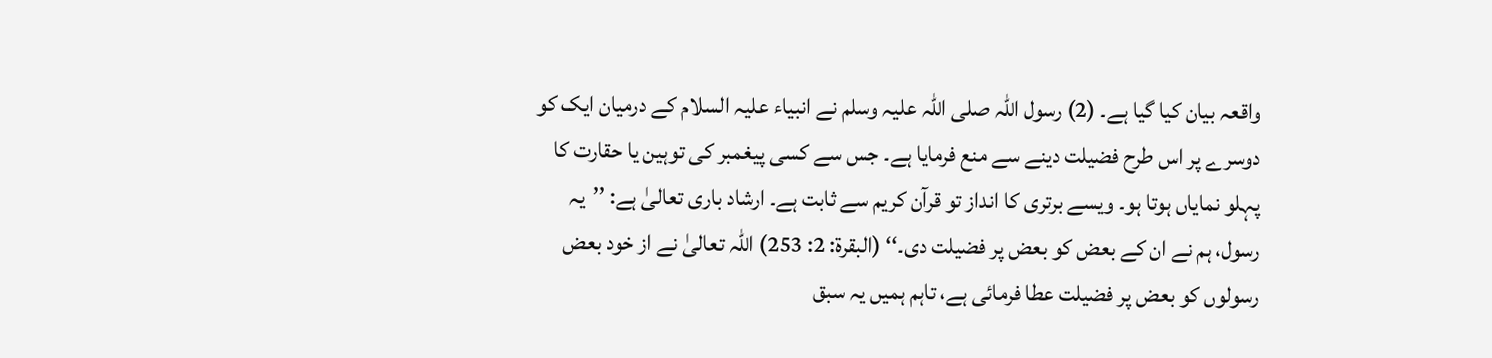واقعہ بیان کیا گیا ہے۔ (2) رسول اللہ صلی اللہ علیہ وسلم نے انبیاء علیہ السلام کے درمیان ایک کو دوسرے پر اس طرح فضیلت دینے سے منع فرمایا ہے۔ جس سے کسی پیغمبر کی توہین یا حقارت کا پہلو نمایاں ہوتا ہو۔ ویسے برتری کا انداز تو قرآن کریم سے ثابت ہے۔ ارشاد باری تعالیٰ ہے: ’’یہ رسول، ہم نے ان کے بعض کو بعض پر فضیلت دی۔‘‘ (البقرة: 2: 253) اللہ تعالیٰ نے از خود بعض رسولوں کو بعض پر فضیلت عطا فرمائی ہے، تاہم ہمیں یہ سبق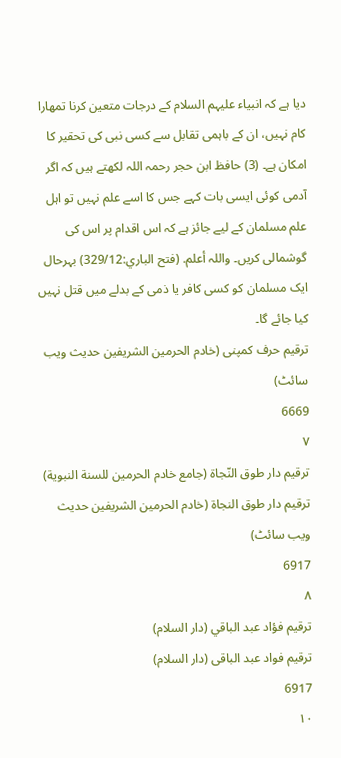دیا ہے کہ انبیاء علیہم السلام کے درجات متعین کرنا تمھارا کام نہیں، ان کے باہمی تقابل سے کسی نبی کی تحقیر کا امکان ہے۔ (3) حافظ ابن حجر رحمہ اللہ لکھتے ہیں کہ اگر آدمی کوئی ایسی بات کہے جس کا اسے علم نہیں تو اہل علم مسلمان کے لیے جائز ہے کہ اس اقدام پر اس کی گوشمالی کریں۔ واللہ أعلم. (فتح الباري:329/12) بہرحال ایک مسلمان کو کسی کافر یا ذمی کے بدلے میں قتل نہیں کیا جائے گا۔
ترقیم حرف کمپنی (خادم الحرمین الشریفین حدیث ویب سائٹ)
6669
٧
ترقيم دار طوق النّجاة (جامع خادم الحرمين للسنة النبوية)
ترقیم دار طوق النجاۃ (خادم الحرمین الشریفین حدیث ویب سائٹ)
6917
٨
ترقيم فؤاد عبد الباقي (دار السلام)
ترقیم فواد عبد الباقی (دار السلام)
6917
١٠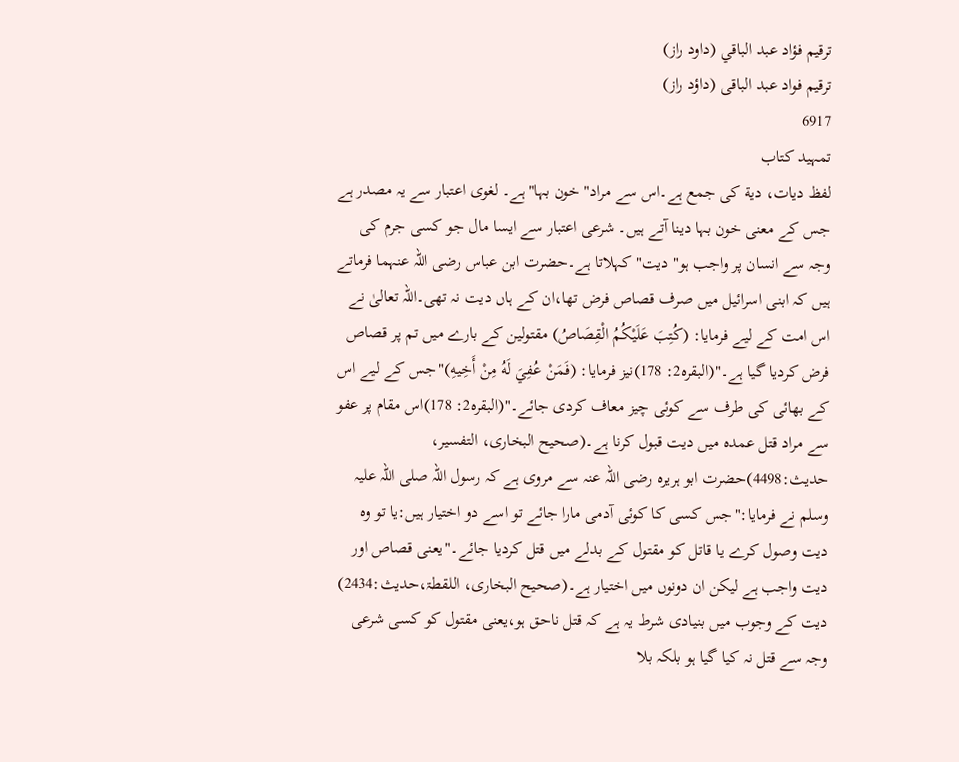ترقيم فؤاد عبد الباقي (داود راز)
ترقیم فواد عبد الباقی (داؤد راز)
6917
تمہید کتاب
لفظ ديات، دية كی جمع ہے۔اس سے مراد" خون بہا"ہے۔ لغوی اعتبار سے یہ مصدر ہے جس کے معنی خون بہا دینا آتے ہیں۔ شرعی اعتبار سے ایسا مال جو کسی جرم کی وجہ سے انسان پر واجب ہو" دیت" کہلاتا ہے۔حضرت ابن عباس رضی اللہ عنہما فرماتے ہیں کہ ابنی اسرائیل میں صرف قصاص فرض تھا،ان کے ہاں دیت نہ تھی۔اللہ تعالیٰ نے اس امت کے لیے فرمایا: (كُتِبَ عَلَيْكُمُ الْقِصَاصُ) مقتولین کے بارے میں تم پر قصاص فرض کردیا گیا ہے۔"(البقرہ2: 178)نیز فرمایا: (فَمَنْ عُفِيَ لَهُ مِنْ أَخِيهِ)"جس کے لیے اس کے بھائی کی طرف سے کوئی چیز معاف کردی جائے۔"(البقرہ2: 178)اس مقام پر عفو سے مراد قتل عمدہ میں دیت قبول کرنا ہے۔(صحیح البخاری، التفسیر، حدیث:4498)حضرت ابو ہریرہ رضی اللہ عنہ سے مروی ہے کہ رسول اللہ صلی اللہ علیہ وسلم نے فرمایا:"جس کسی کا کوئی آدمی مارا جائے تو اسے دو اختیار ہیں:یا تو وہ دیت وصول کرے یا قاتل کو مقتول کے بدلے میں قتل کردیا جائے۔"یعنی قصاص اور دیت واجب ہے لیکن ان دونوں میں اختیار ہے۔(صحیح البخاری، اللقطۃ،حدیث:2434) دیت کے وجوب میں بنیادی شرط یہ ہے کہ قتل ناحق ہو،یعنی مقتول کو کسی شرعی وجہ سے قتل نہ کیا گیا ہو بلکہ بلا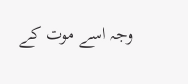وجہ اسے موت کے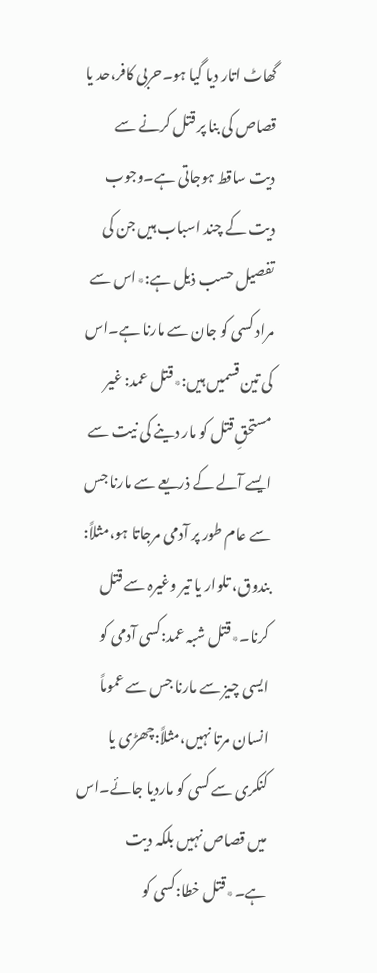گھاٹ اتار دیا گیا ہو۔حربی کافر،حد یا قصاص کی بنا پر قتل کرنے سے دیت ساقط ہوجاتی ہے۔وجوب دیت کے چند اسباب ہیں جن کی تفصیل حسب ذیل ہے:٭اس سے مراد کسی کو جان سے مارنا ہے۔اس کی تین قسمیں ہیں:٭قتل عمد: غیر مستحقِ قتل کو مار دینے کی نیت سے ایسے آلے کے ذریعے سے مارنا جس سے عام طور پر آدمی مرجاتا ہو،مثلاً: بندوق، تلوار یا تیر وغیرہ سے قتل کرنا۔٭قتل شبہ عمد:کسی آدمی کو ایسی چیز سے مارنا جس سے عموماً انسان مرتا نہیں،مثلاً:چھڑی یا کنکری سے کسی کو ماردیا جائے۔اس میں قصاص نہیں بلکہ دیت ہے۔٭قتل خطا:کسی کو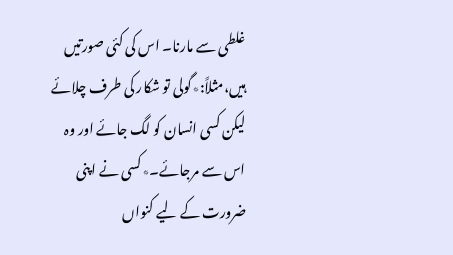غلطی سے مارنا۔ اس کی کئی صورتیں ہیں،مثلاً:٭گولی تو شکار کی طرف چلائے لیکن کسی انسان کو لگ جائے اور وہ اس سے مرجائے۔٭کسی نے اپنی ضرورت کے لیے کنواں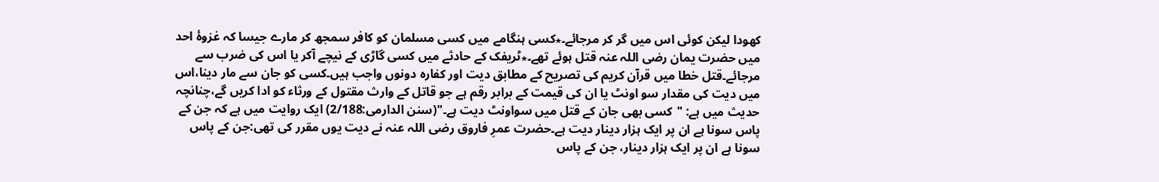کھودا لیکن کوئی اس میں گر کر مرجائے۔٭کسی ہنگامے میں کسی مسلمان کو کافر سمجھ کر مارے جیسا کہ غزوۂ احد میں حضرت یمان رضی اللہ عنہ قتل ہوئے تھے۔٭ٹریفک کے حادثے میں کسی گاڑی کے نیچے آکر یا اس کی ضرب سے مرجائے۔قتل خطا میں قرآن کریم کی تصریح کے مطابق دیت اور کفارہ دونوں واجب ہیں۔کسی کو جان سے مار دینا،اس میں دیت کی مقدار سو اونٹ یا ان کی قیمت کے برابر رقم ہے جو قاتل کے وارث مقتول کے ورثاء کو ادا کریں گے،چنانچہ حدیث میں ہے: "کسی بھی جان کے قتل میں سواونٹ دیت ہے۔"(سنن الدارمی:2/188) ایک روایت میں ہے کہ جن کے پاس سونا ہے ان پر ایک ہزار دینار دیت ہے۔حضرت عمرِ فاروق رضی اللہ عنہ نے دیت یوں مقرر کی تھی:جن کے پاس سونا ہے ان پر ایک ہزار دینار، جن کے پاس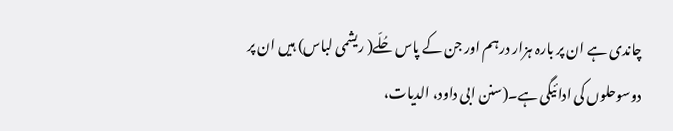چاندی ہے ان پر بارہ ہزار درہم اور جن کے پاس حُلّے( ریشمی لباس) ہیں ان پر دوسوحلوں کی ادائیگی ہے۔(سنن ابی داود، الدیات،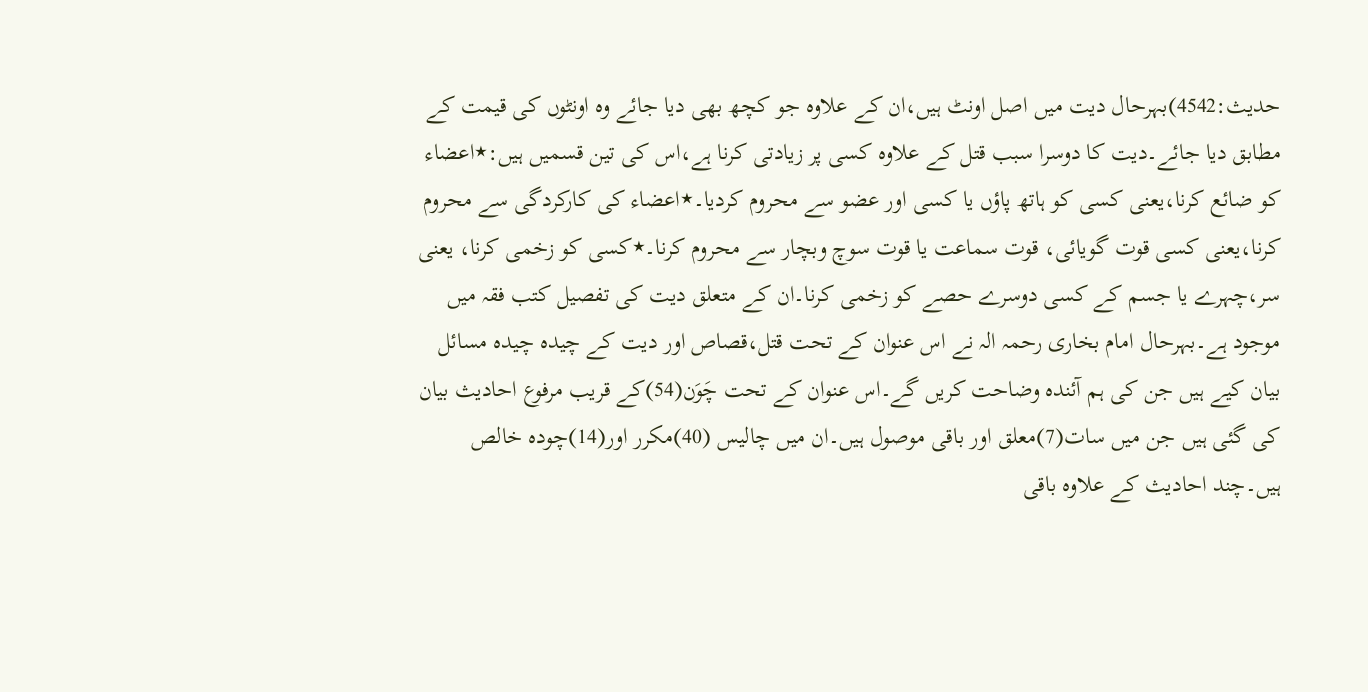حدیث:4542)بہرحال دیت میں اصل اونٹ ہیں،ان کے علاوہ جو کچھ بھی دیا جائے وہ اونٹوں کی قیمت کے مطابق دیا جائے۔دیت کا دوسرا سبب قتل کے علاوہ کسی پر زیادتی کرنا ہے،اس کی تین قسمیں ہیں:٭اعضاء کو ضائع کرنا،یعنی کسی کو ہاتھ پاؤں یا کسی اور عضو سے محروم کردیا۔٭اعضاء کی کارکردگی سے محروم کرنا،یعنی کسی قوت گویائی، قوت سماعت یا قوت سوچ وبچار سے محروم کرنا۔٭کسی کو زخمی کرنا، یعنی سر،چہرے یا جسم کے کسی دوسرے حصے کو زخمی کرنا۔ان کے متعلق دیت کی تفصیل کتب فقہ میں موجود ہے۔بہرحال امام بخاری رحمہ الہ نے اس عنوان کے تحت قتل،قصاص اور دیت کے چیدہ چیدہ مسائل بیان کیے ہیں جن کی ہم آئندہ وضاحت کریں گے۔اس عنوان کے تحت چَوَن(54)کے قریب مرفوع احادیث بیان کی گئی ہیں جن میں سات(7)معلق اور باقی موصول ہیں۔ان میں چالیس (40)مکرر اور(14)چودہ خالص ہیں۔چند احادیث کے علاوہ باقی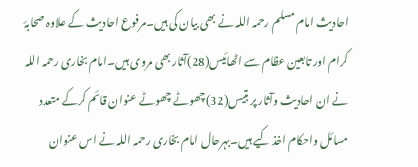احادیث امام مسلم رحمہ اللہ نے بھی بیان کی ہیں۔مرفوع احادیث کے علاوہ صحابۂ کرام اور تابعین عظام سے اٹھائیس(28)آثار بھی مروی ہیں۔امام بخاری رحمہ اللہ نے ان احادیث وآثار پر بتیس(32)چھوٹے چھوٹے عنوان قائم کرکے متعدد مسائل واحکام اخذ کیے ہیں۔بہرحال امام بخاری رحمہ اللہ نے اس عنوان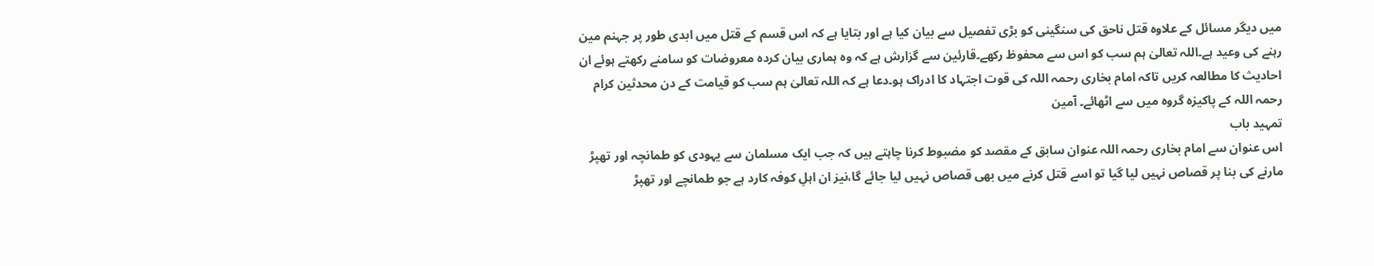میں دیگر مسائل کے علاوہ قتل ناحق کی سنگینی کو بڑی تفصیل سے بیان کیا ہے اور بتایا ہے کہ اس قسم کے قتل میں ابدی طور پر جہنم مین رہنے کی وعید ہے۔اللہ تعالیٰ ہم سب کو اس سے محفوظ رکھے۔قارئین سے گزارش ہے کہ وہ ہماری بیان کردہ معروضات کو سامنے رکھتے ہوئے ان احادیث کا مطالعہ کریں تاکہ امام بخاری رحمہ اللہ کی قوت اجتہاد کا ادراک ہو۔دعا ہے کہ اللہ تعالیٰ ہم سب کو قیامت کے دن محدثین کرام رحمہ اللہ کے پاکیزہ گروہ میں سے اٹھائے۔ آمین
تمہید باب
اس عنوان سے امام بخاری رحمہ اللہ عنوان سابق کے مقصد کو مضبوط کرنا چاہتے ہیں کہ جب ایک مسلمان سے یہودی کو طمانچہ اور تھپڑ مارنے کی بنا پر قصاص نہیں لیا گیا تو اسے قتل کرنے میں بھی قصاص نہیں لیا جائے گا،نیز ان اہلِ کوفہ کارد ہے جو طمانچے اور تھپڑ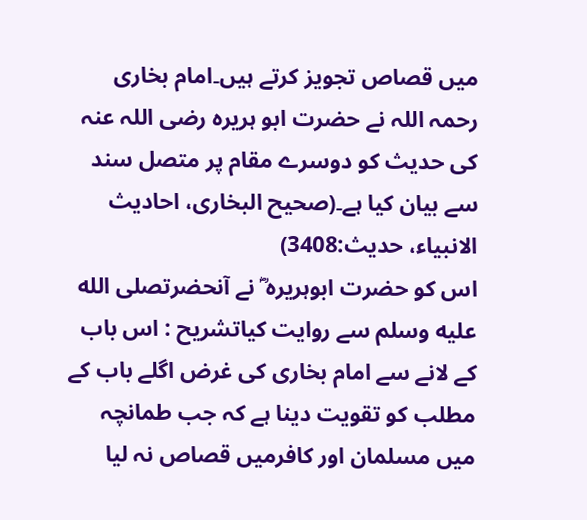میں قصاص تجویز کرتے ہیں۔امام بخاری رحمہ اللہ نے حضرت ابو ہریرہ رضی اللہ عنہ کی حدیث کو دوسرے مقام پر متصل سند سے بیان کیا ہے۔(صحیح البخاری، احادیث الانبیاء، حدیث:3408)
اس کو حضرت ابوہریرہ ؓ نے آنحضرتصلى الله عليه وسلم سے روایت کیاتشریح : اس باب کے لانے سے امام بخاری کی غرض اگلے باب کے مطلب کو تقویت دینا ہے کہ جب طمانچہ میں مسلمان اور کافرمیں قصاص نہ لیا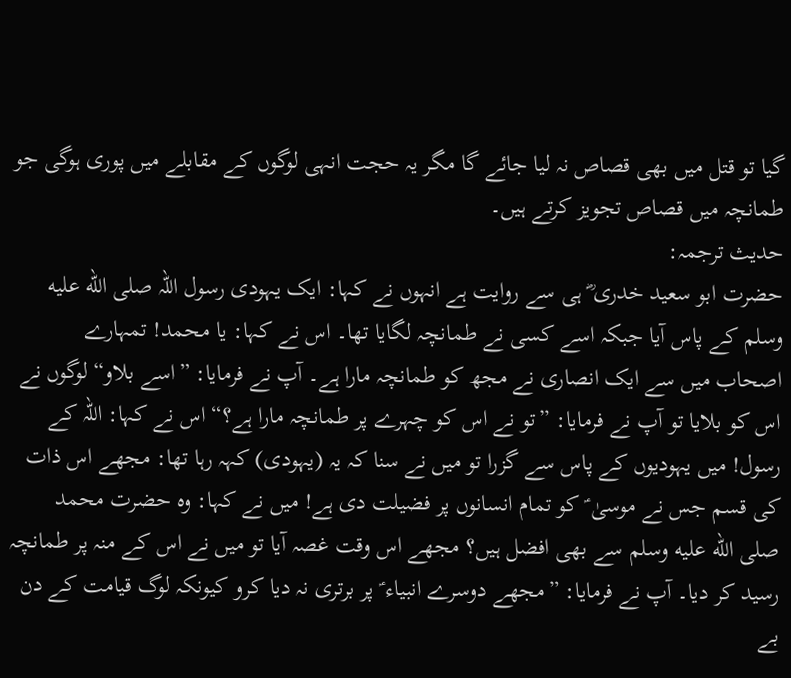گیا تو قتل میں بھی قصاص نہ لیا جائے گا مگر یہ حجت انہی لوگوں کے مقابلے میں پوری ہوگی جو طمانچہ میں قصاص تجویز کرتے ہیں۔
حدیث ترجمہ:
حضرت ابو سعید خدری ؓ ہی سے روایت ہے انہوں نے کہا: ایک یہودی رسول اللہ صلى الله عليه وسلم کے پاس آیا جبکہ اسے کسی نے طمانچہ لگایا تھا۔ اس نے کہا: یا محمد! تمہارے اصحاب میں سے ایک انصاری نے مجھ کو طمانچہ مارا ہے۔ آپ نے فرمایا: ”اسے بلاو“ لوگوں نے اس کو بلایا تو آپ نے فرمایا: ”تو نے اس کو چہرے پر طمانچہ مارا ہے؟“ اس نے کہا: اللہ کے رسول! میں یہودیوں کے پاس سے گزرا تو میں نے سنا کہ یہ (یہودی) کہہ رہا تھا: مجھے اس ذات کی قسم جس نے موسیٰ ؑ کو تمام انسانوں پر فضیلت دی ہے! میں نے کہا: وہ حضرت محمد صلى الله عليه وسلم سے بھی افضل ہیں؟ مجھے اس وقت غصہ آیا تو میں نے اس کے منہ پر طمانچہ رسید کر دیا۔ آپ نے فرمایا: ”مجھے دوسرے انبیاء ؑ پر برتری نہ دیا کرو کیونکہ لوگ قیامت کے دن بے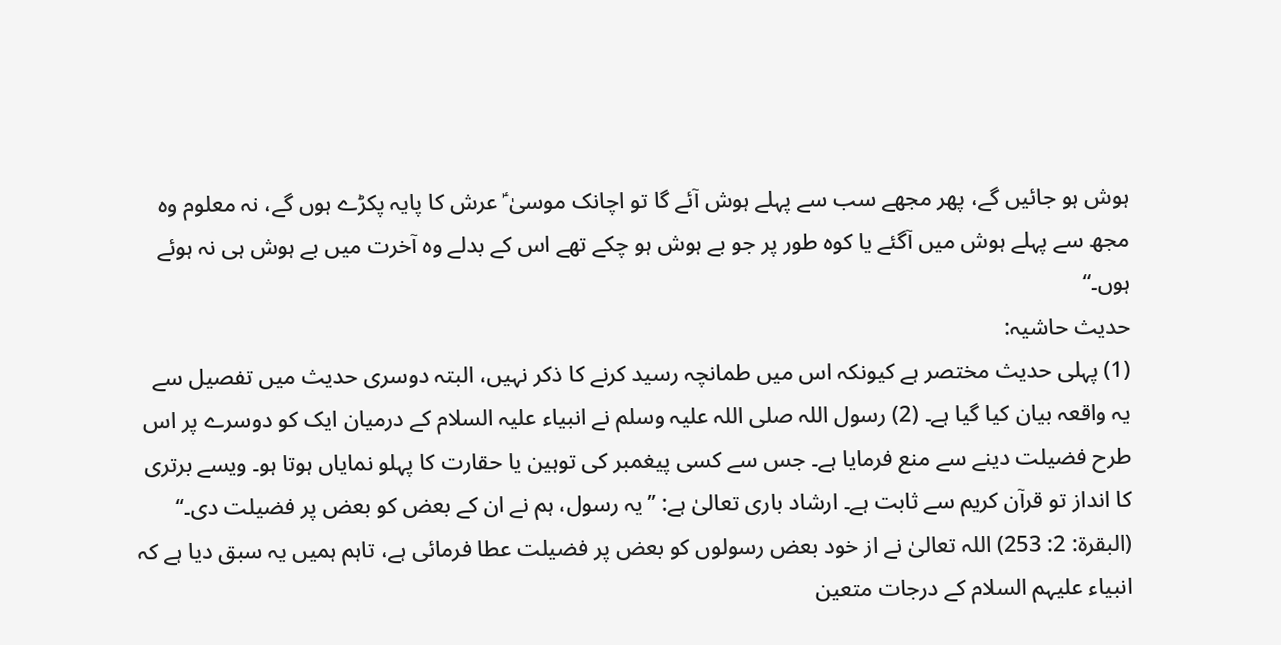ہوش ہو جائیں گے، پھر مجھے سب سے پہلے ہوش آئے گا تو اچانک موسیٰ ؑ عرش کا پایہ پکڑے ہوں گے، نہ معلوم وہ مجھ سے پہلے ہوش میں آگئے یا کوہ طور پر جو بے ہوش ہو چکے تھے اس کے بدلے وہ آخرت میں بے ہوش ہی نہ ہوئے ہوں۔“
حدیث حاشیہ:
(1) پہلی حدیث مختصر ہے کیونکہ اس میں طمانچہ رسید کرنے کا ذکر نہیں، البتہ دوسری حدیث میں تفصیل سے یہ واقعہ بیان کیا گیا ہے۔ (2) رسول اللہ صلی اللہ علیہ وسلم نے انبیاء علیہ السلام کے درمیان ایک کو دوسرے پر اس طرح فضیلت دینے سے منع فرمایا ہے۔ جس سے کسی پیغمبر کی توہین یا حقارت کا پہلو نمایاں ہوتا ہو۔ ویسے برتری کا انداز تو قرآن کریم سے ثابت ہے۔ ارشاد باری تعالیٰ ہے: ’’یہ رسول، ہم نے ان کے بعض کو بعض پر فضیلت دی۔‘‘ (البقرة: 2: 253) اللہ تعالیٰ نے از خود بعض رسولوں کو بعض پر فضیلت عطا فرمائی ہے، تاہم ہمیں یہ سبق دیا ہے کہ انبیاء علیہم السلام کے درجات متعین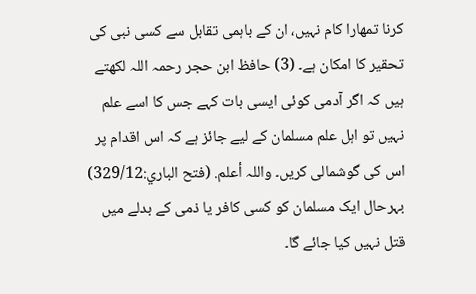کرنا تمھارا کام نہیں، ان کے باہمی تقابل سے کسی نبی کی تحقیر کا امکان ہے۔ (3) حافظ ابن حجر رحمہ اللہ لکھتے ہیں کہ اگر آدمی کوئی ایسی بات کہے جس کا اسے علم نہیں تو اہل علم مسلمان کے لیے جائز ہے کہ اس اقدام پر اس کی گوشمالی کریں۔ واللہ أعلم. (فتح الباري:329/12) بہرحال ایک مسلمان کو کسی کافر یا ذمی کے بدلے میں قتل نہیں کیا جائے گا۔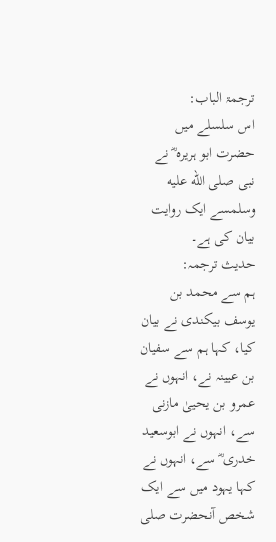ترجمۃ الباب:
اس سلسلے میں حضرت ابو ہریرہ ؓ نے نبی صلى الله عليه وسلمسے ایک روایت بیان کی ہے۔
حدیث ترجمہ:
ہم سے محمد بن یوسف بیکندی نے بیان کیا، کہا ہم سے سفیان بن عیینہ نے، انہوں نے عمرو بن یحییٰ مازنی سے، انہوں نے ابوسعید خدری ؓ سے، انہوں نے کہا یہود میں سے ایک شخص آنحضرت صلى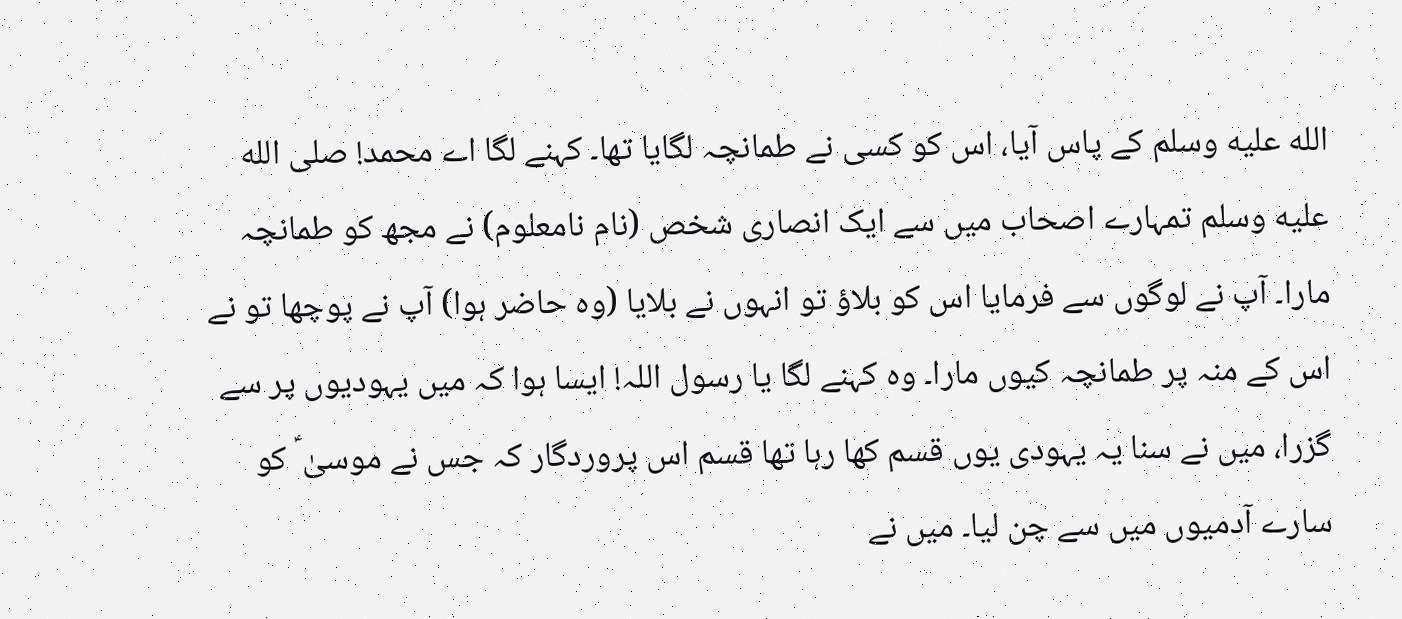الله عليه وسلم کے پاس آیا، اس کو کسی نے طمانچہ لگایا تھا۔ کہنے لگا اے محمد! صلى الله عليه وسلم تمہارے اصحاب میں سے ایک انصاری شخص (نام نامعلوم) نے مجھ کو طمانچہ مارا۔ آپ نے لوگوں سے فرمایا اس کو بلاؤ تو انہوں نے بلایا (وہ حاضر ہوا) آپ نے پوچھا تو نے اس کے منہ پر طمانچہ کیوں مارا۔ وہ کہنے لگا یا رسول اللہ! ایسا ہوا کہ میں یہودیوں پر سے گزرا، میں نے سنا یہ یہودی یوں قسم کھا رہا تھا قسم اس پروردگار کہ جس نے موسیٰ ؑ کو سارے آدمیوں میں سے چن لیا۔ میں نے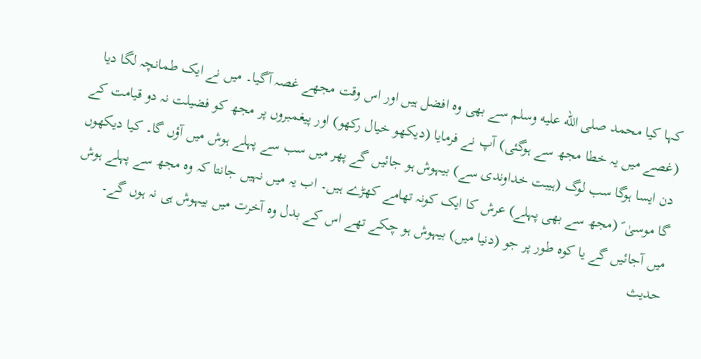کہا کیا محمد صلى الله عليه وسلم سے بھی وہ افضل ہیں اور اس وقت مجھے غصہ آگیا۔ میں نے ایک طمانچہ لگا دیا (غصے میں یہ خطا مجھ سے ہوگئی) آپ نے فرمایا (دیکھو خیال رکھو) اور پیغمبروں پر مجھ کو فضیلت نہ دو قیامت کے دن ایسا ہوگا سب لوگ (ہیبت خداوندی سے) بیہوش ہو جائیں گے پھر میں سب سے پہلے ہوش میں آؤں گا۔ کیا دیکھوں گا موسیٰ ؑ (مجھ سے بھی پہلے) عرش کا ایک کونہ تھامے کھڑے ہیں۔ اب یہ میں نہیں جانتا کہ وہ مجھ سے پہلے ہوش میں آجائیں گے یا کوہ طور پر جو (دنیا میں) بیہوش ہو چکے تھے اس کے بدل وہ آخرت میں بیہوش ہی نہ ہوں گے۔
حدیث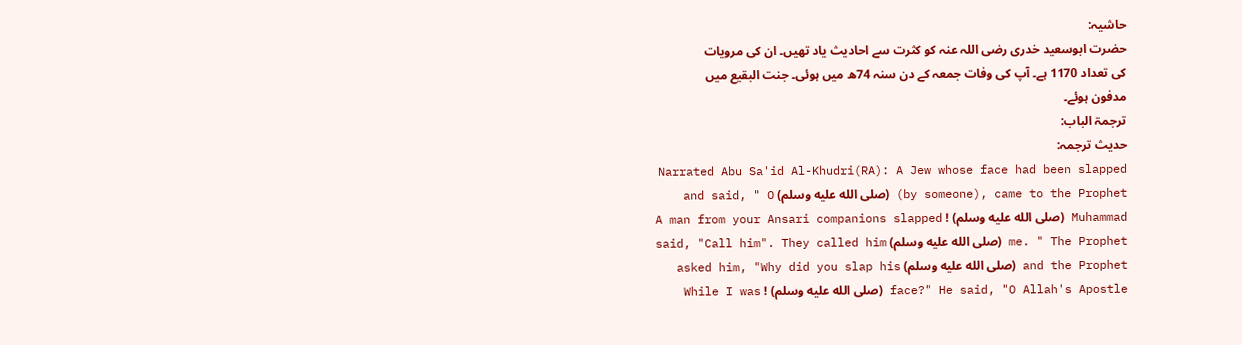حاشیہ:
حضرت ابوسعید خدری رضی اللہ عنہ کو کثرت سے احادیث یاد تھیں۔ ان کی مرویات کی تعداد 1170 ہے۔ آپ کی وفات جمعہ کے دن سنہ 74ھ میں ہوئی۔ جنت البقیع میں مدفون ہوئے۔
ترجمۃ الباب:
حدیث ترجمہ:
Narrated Abu Sa'id Al-Khudri(RA): A Jew whose face had been slapped (by someone), came to the Prophet (صلى الله عليه وسلم) and said, " O Muhammad (صلى الله عليه وسلم) ! A man from your Ansari companions slapped me. " The Prophet (صلى الله عليه وسلم) said, "Call him". They called him and the Prophet (صلى الله عليه وسلم) asked him, "Why did you slap his face?" He said, "O Allah's Apostle (صلى الله عليه وسلم) ! While I was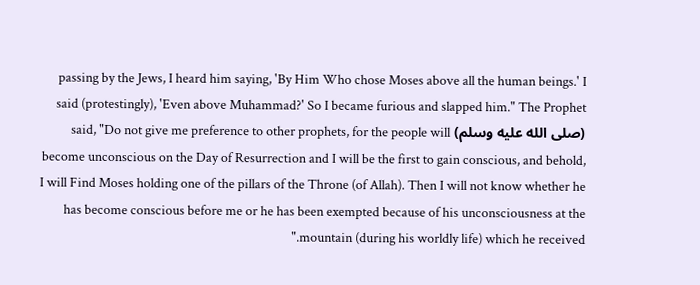passing by the Jews, I heard him saying, 'By Him Who chose Moses above all the human beings.' I said (protestingly), 'Even above Muhammad?' So I became furious and slapped him." The Prophet (صلى الله عليه وسلم) said, "Do not give me preference to other prophets, for the people will become unconscious on the Day of Resurrection and I will be the first to gain conscious, and behold, I will Find Moses holding one of the pillars of the Throne (of Allah). Then I will not know whether he has become conscious before me or he has been exempted because of his unconsciousness at the mountain (during his worldly life) which he received."